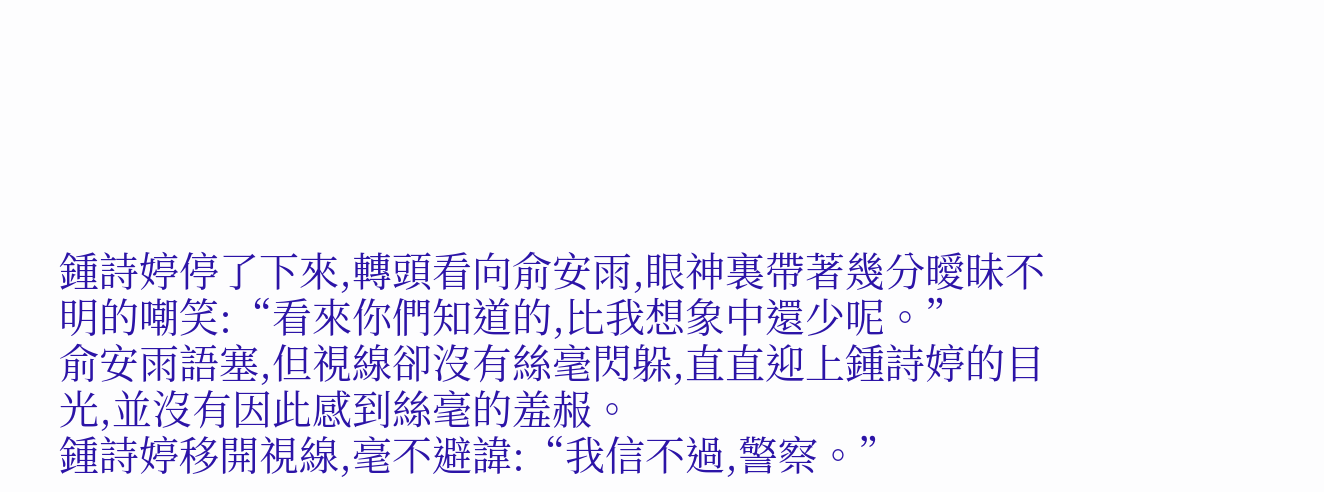鍾詩婷停了下來,轉頭看向俞安雨,眼神裏帶著幾分曖昧不明的嘲笑:“看來你們知道的,比我想象中還少呢。”
俞安雨語塞,但視線卻沒有絲毫閃躲,直直迎上鍾詩婷的目光,並沒有因此感到絲毫的羞赧。
鍾詩婷移開視線,毫不避諱:“我信不過,警察。”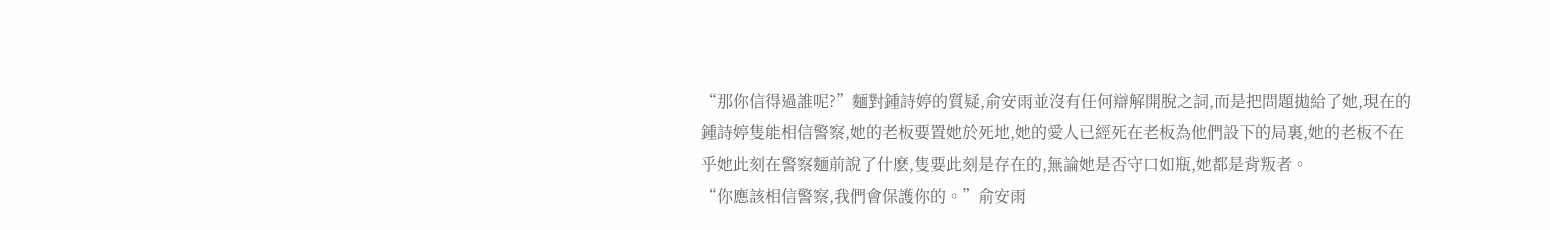“那你信得過誰呢?”麵對鍾詩婷的質疑,俞安雨並沒有任何辯解開脫之詞,而是把問題拋給了她,現在的鍾詩婷隻能相信警察,她的老板要置她於死地,她的愛人已經死在老板為他們設下的局裏,她的老板不在乎她此刻在警察麵前說了什麽,隻要此刻是存在的,無論她是否守口如瓶,她都是背叛者。
“你應該相信警察,我們會保護你的。”俞安雨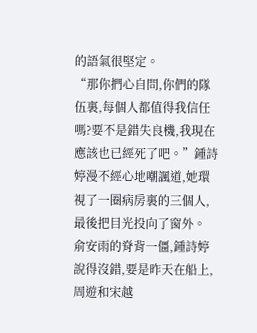的語氣很堅定。
“那你捫心自問,你們的隊伍裏,每個人都值得我信任嗎?要不是錯失良機,我現在應該也已經死了吧。”鍾詩婷漫不經心地嘲諷道,她環視了一圈病房裏的三個人,最後把目光投向了窗外。
俞安雨的脊背一僵,鍾詩婷說得沒錯,要是昨天在船上,周遊和宋越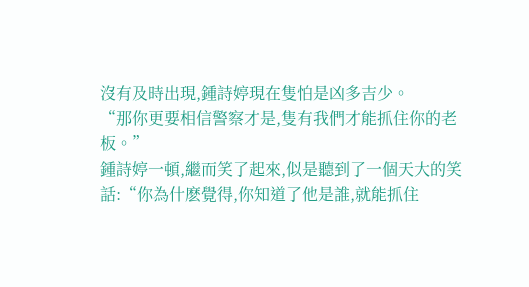沒有及時出現,鍾詩婷現在隻怕是凶多吉少。
“那你更要相信警察才是,隻有我們才能抓住你的老板。”
鍾詩婷一頓,繼而笑了起來,似是聽到了一個天大的笑話:“你為什麽覺得,你知道了他是誰,就能抓住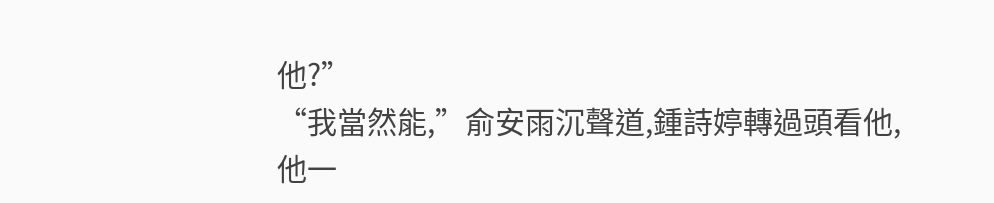他?”
“我當然能,”俞安雨沉聲道,鍾詩婷轉過頭看他,他一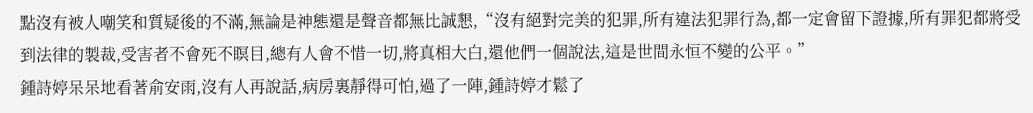點沒有被人嘲笑和質疑後的不滿,無論是神態還是聲音都無比誠懇,“沒有絕對完美的犯罪,所有違法犯罪行為,都一定會留下證據,所有罪犯都將受到法律的製裁,受害者不會死不瞑目,總有人會不惜一切,將真相大白,還他們一個說法,這是世間永恒不變的公平。”
鍾詩婷呆呆地看著俞安雨,沒有人再說話,病房裏靜得可怕,過了一陣,鍾詩婷才鬆了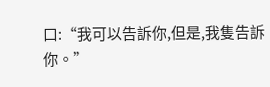口:“我可以告訴你,但是,我隻告訴你。”